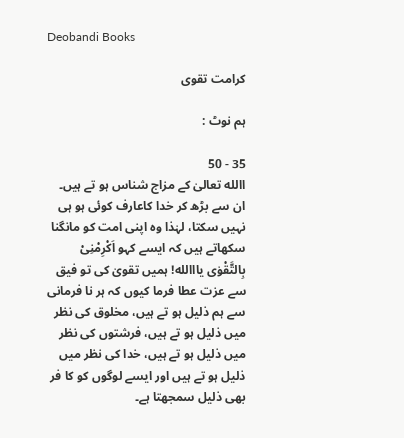Deobandi Books

کرامت تقوی

ہم نوٹ :

35 - 50
االله تعالیٰ کے مزاج شناس ہو تے ہیں۔ ان سے بڑھ کر خدا کاعارف کوئی ہو ہی نہیں سکتا، لہٰذا وہ اپنی امت کو مانگنا سکھاتے ہیں کہ ایسے کہو اَکْرِمْنِیْ بِالتَّقْوٰی یااالله! ہمیں تقویٰ کی تو فیق سے عزت عطا فرما کیوں کہ ہر نا فرمانی سے ہم ذلیل ہو تے ہیں، مخلوق کی نظر میں ذلیل ہو تے ہیں، فرشتوں کی نظر میں ذلیل ہو تے ہیں، خدا کی نظر میں ذلیل ہو تے ہیں اور ایسے لوگوں کو کا فر بھی ذلیل سمجھتا ہے۔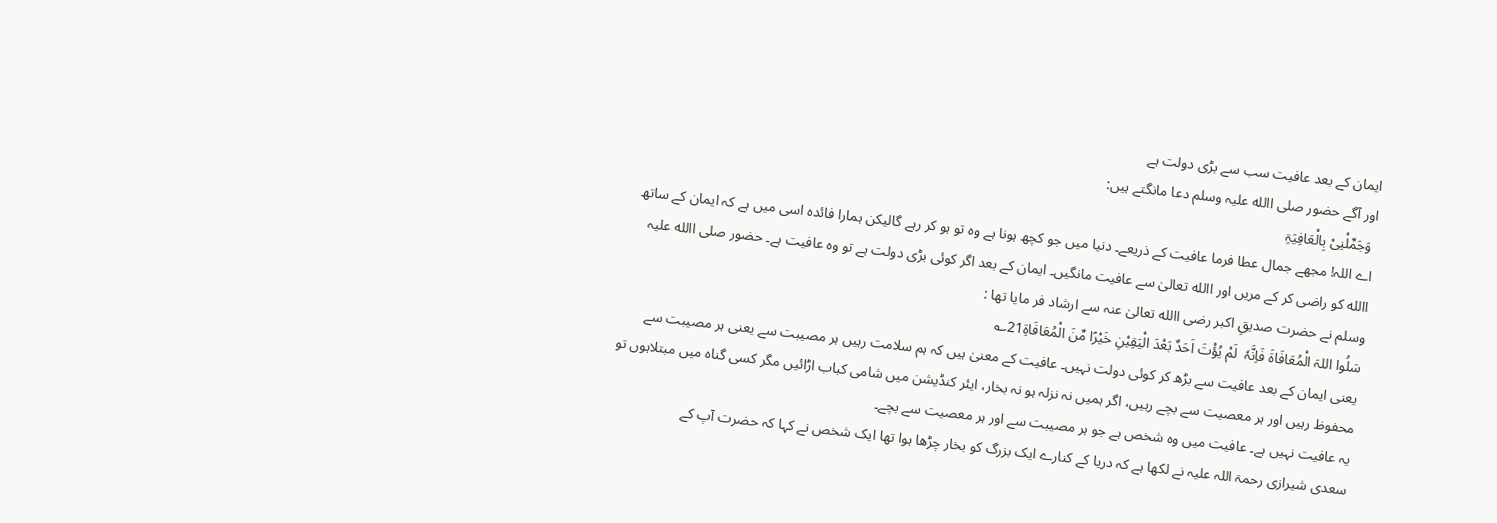ایمان کے بعد عافیت سب سے بڑی دولت ہے
اور آگے حضور صلی االله علیہ وسلم دعا مانگتے ہیں:
 وَجَمِّلْنِیْ بِالْعَافِیَۃِ
اے اللہ! مجھے جمال عطا فرما عافیت کے ذریعے۔ دنیا میں جو کچھ ہونا ہے وہ تو ہو کر رہے گالیکن ہمارا فائدہ اسی میں ہے کہ ایمان کے ساتھ االله کو راضی کر کے مریں اور االله تعالیٰ سے عافیت مانگیں۔ ایمان کے بعد اگر کوئی بڑی دولت ہے تو وہ عافیت ہے۔ حضور صلی االله علیہ وسلم نے حضرت صدیقِ اکبر رضی االله تعالیٰ عنہ سے ارشاد فر مایا تھا :
سَلُوا اللہَ الْمُعَافَاۃَ فَاِنَّہٗ  لَمْ یُؤْتَ اَحَدٌ بَعْدَ الْیَقِیْنِ خَیْرًا مِّنَ الْمُعَافَاۃِ21؎
یعنی ایمان کے بعد عافیت سے بڑھ کر کوئی دولت نہیں۔ عافیت کے معنیٰ ہیں کہ ہم سلامت رہیں ہر مصیبت سے یعنی ہر مصیبت سے محفوظ رہیں اور ہر معصیت سے بچے رہیں، اگر ہمیں نہ نزلہ ہو نہ بخار، ایئر کنڈیشن میں شامی کباب اڑائیں مگر کسی گناہ میں مبتلاہوں تو یہ عافیت نہیں ہے۔ عافیت میں وہ شخص ہے جو ہر مصیبت سے اور ہر معصیت سے بچے۔
سعدی شیرازی رحمۃ اللہ علیہ نے لکھا ہے کہ دریا کے کنارے ایک بزرگ کو بخار چڑھا ہوا تھا ایک شخص نے کہا کہ حضرت آپ کے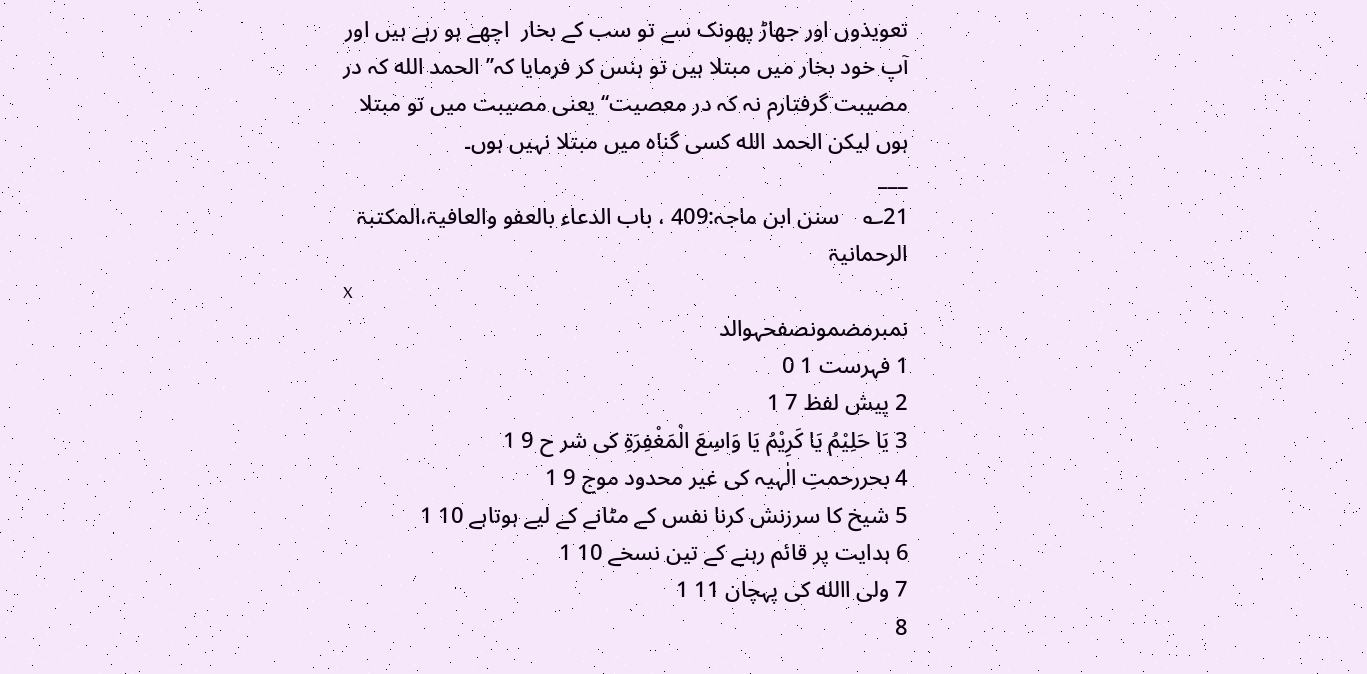تعویذوں اور جھاڑ پھونک سے تو سب کے بخار  اچھے ہو رہے ہیں اور آپ خود بخار میں مبتلا ہیں تو ہنس کر فرمایا کہ’’ الحمد الله کہ در مصیبت گرفتارم نہ کہ در معصیت‘‘ یعنی مصیبت میں تو مبتلا ہوں لیکن الحمد الله کسی گناہ میں مبتلا نہیں ہوں۔
___
21؎    سنن ابن ماجہ:409 ، باب الدعاء بالعفو والعافیۃ،المکتبۃ الرحمانیۃ
x
نمبرمضمونصفحہوالد
1 فہرست 1 0
2 پیش لفظ 7 1
3 یَا حَلِیْمُ یَا کَرِیْمُ یَا وَاسِعَ الْمَغْفِرَۃِ کی شر ح 9 1
4 بحررحمتِ الٰہیہ کی غیر محدود موج 9 1
5 شیخ کا سرزنش کرنا نفس کے مٹانے کے لیے ہوتاہے 10 1
6 ہدایت پر قائم رہنے کے تین نسخے 10 1
7 ولی االله کی پہچان 11 1
8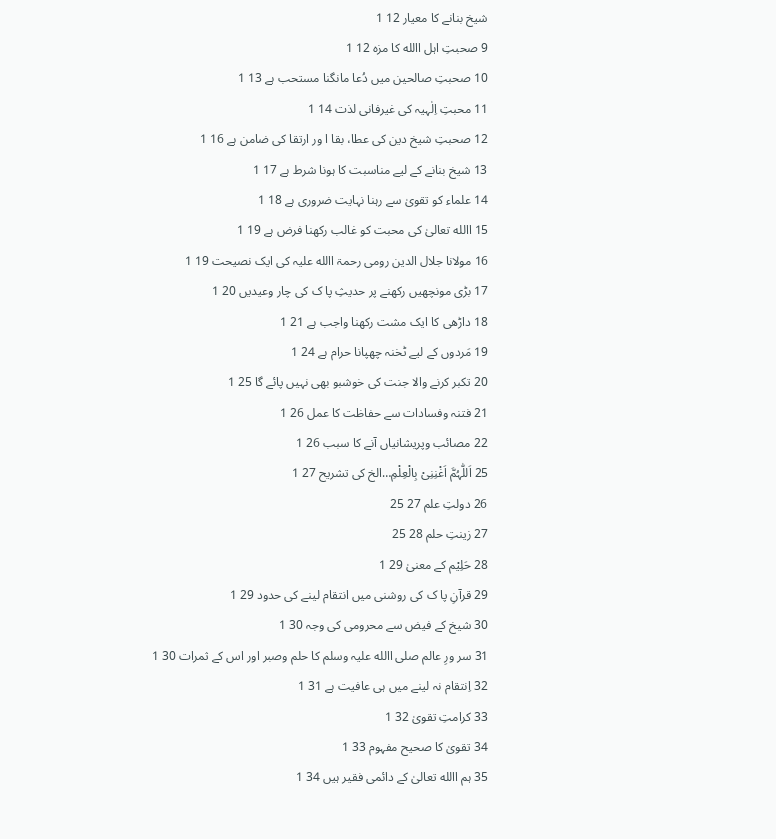شیخ بنانے کا معیار 12 1
9 صحبتِ اہل االله کا مزہ 12 1
10 صحبتِ صالحین میں دُعا مانگنا مستحب ہے 13 1
11 محبتِ اِلٰہیہ کی غیرفانی لذت 14 1
12 صحبتِ شیخ دین کی عطا، بقا ا ور ارتقا کی ضامن ہے 16 1
13 شیخ بنانے کے لیے مناسبت کا ہونا شرط ہے 17 1
14 علماء کو تقویٰ سے رہنا نہایت ضروری ہے 18 1
15 االله تعالیٰ کی محبت کو غالب رکھنا فرض ہے 19 1
16 مولانا جلال الدین رومی رحمۃ االله علیہ کی ایک نصیحت 19 1
17 بڑی مونچھیں رکھنے پر حدیثِ پا ک کی چار وعیدیں 20 1
18 داڑھی کا ایک مشت رکھنا واجب ہے 21 1
19 مَردوں کے لیے ٹخنہ چھپانا حرام ہے 24 1
20 تکبر کرنے والا جنت کی خوشبو بھی نہیں پائے گا 25 1
21 فتنہ وفسادات سے حفاظت کا عمل 26 1
22 مصائب وپریشانیاں آنے کا سبب 26 1
25 اَللّٰہُمَّ اَغْنِنِیْ بِالْعِلْمِ…الخ کی تشریح 27 1
26 دولتِ علم 27 25
27 زینتِ حلم 28 25
28 حَلِیْم کے معنیٰ 29 1
29 قرآنِ پا ک کی روشنی میں انتقام لینے کی حدود 29 1
30 شیخ کے فیض سے محرومی کی وجہ 30 1
31 سر ورِ عالم صلی االله علیہ وسلم کا حلم وصبر اور اس کے ثمرات 30 1
32 اِنتقام نہ لینے میں ہی عافیت ہے 31 1
33 کرامتِ تقویٰ 32 1
34 تقویٰ کا صحیح مفہوم 33 1
35 ہم االله تعالیٰ کے دائمی فقیر ہیں 34 1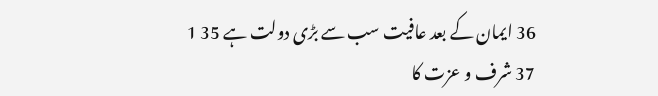36 ایمان کے بعد عافیت سب سے بڑی دولت ہے 35 1
37 شرف و عزت کا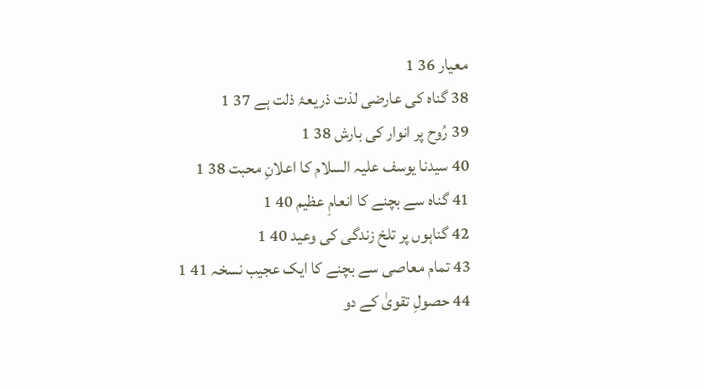معیار 36 1
38 گناہ کی عارضی لذت ذریعۂ ذلت ہے 37 1
39 رُوح پر انوار کی بارش 38 1
40 سیدنا یوسف علیہ السلام کا اعلانِ محبت 38 1
41 گناہ سے بچنے کا انعامِ عظیم 40 1
42 گناہوں پر تلخ زندگی کی وعید 40 1
43 تمام معاصی سے بچنے کا ایک عجیب نسخہ 41 1
44 حصولِ تقویٰ کے دو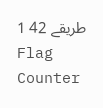طریقے 42 1
Flag Counter